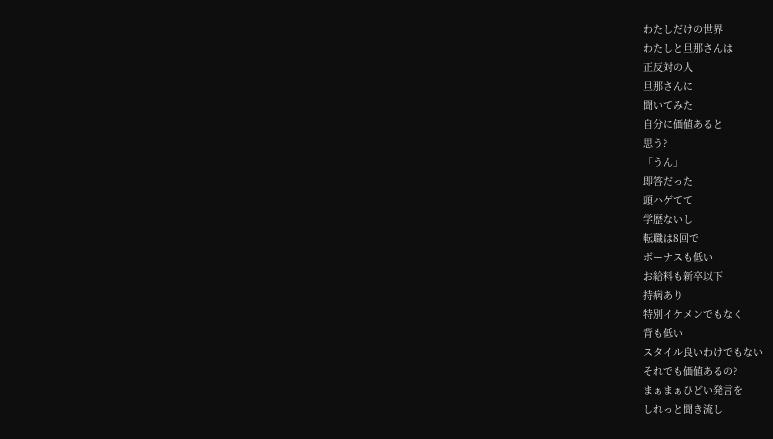わたしだけの世界
わたしと旦那さんは
正反対の人
旦那さんに
聞いてみた
自分に価値あると
思う?
「うん」
即答だった
頭ハゲてて
学歴ないし
転職は8回で
ボーナスも低い
お給料も新卒以下
持病あり
特別イケメンでもなく
背も低い
スタイル良いわけでもない
それでも価値あるの?
まぁまぁひどい発言を
しれっと聞き流し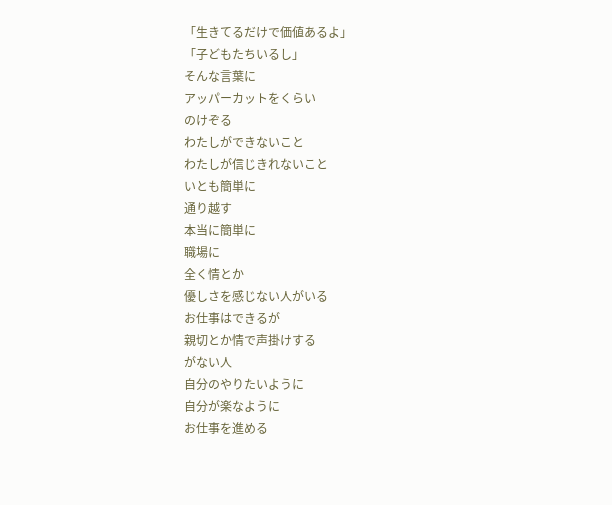「生きてるだけで価値あるよ」
「子どもたちいるし」
そんな言葉に
アッパーカットをくらい
のけぞる
わたしができないこと
わたしが信じきれないこと
いとも簡単に
通り越す
本当に簡単に
職場に
全く情とか
優しさを感じない人がいる
お仕事はできるが
親切とか情で声掛けする
がない人
自分のやりたいように
自分が楽なように
お仕事を進める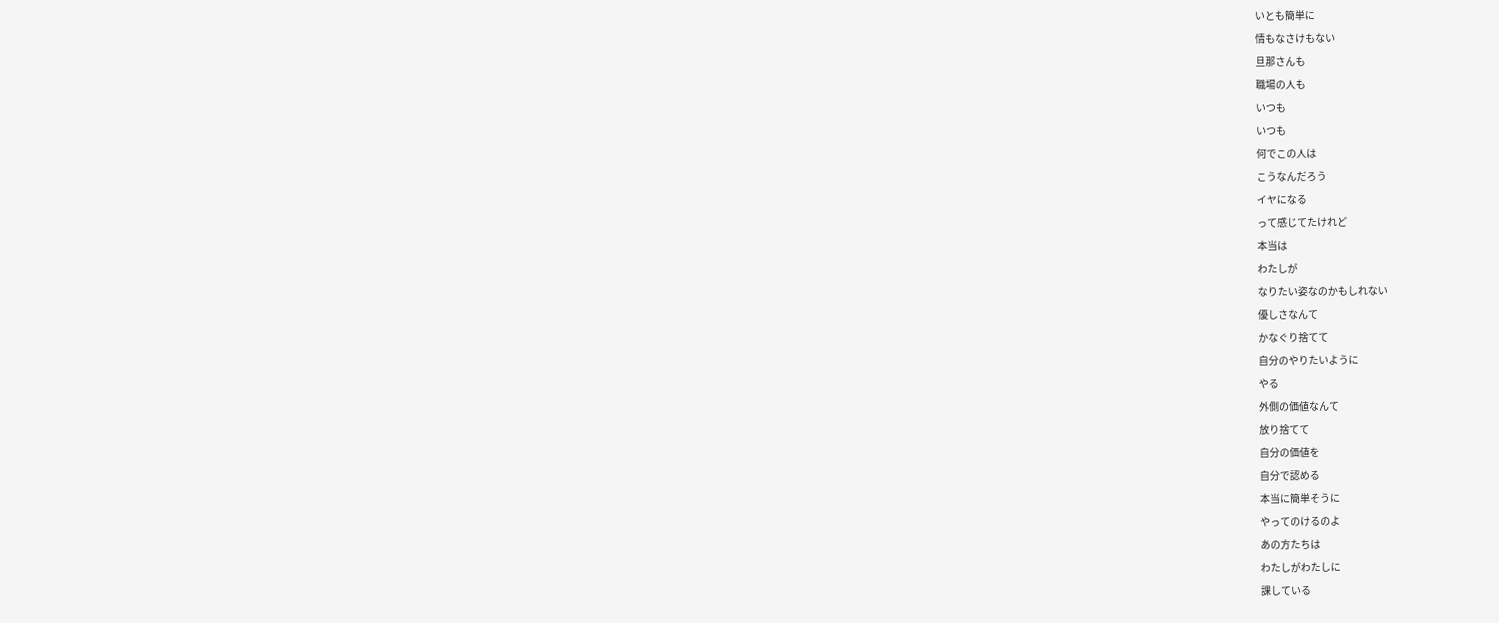いとも簡単に
情もなさけもない
旦那さんも
職場の人も
いつも
いつも
何でこの人は
こうなんだろう
イヤになる
って感じてたけれど
本当は
わたしが
なりたい姿なのかもしれない
優しさなんて
かなぐり捨てて
自分のやりたいように
やる
外側の価値なんて
放り捨てて
自分の価値を
自分で認める
本当に簡単そうに
やってのけるのよ
あの方たちは
わたしがわたしに
課している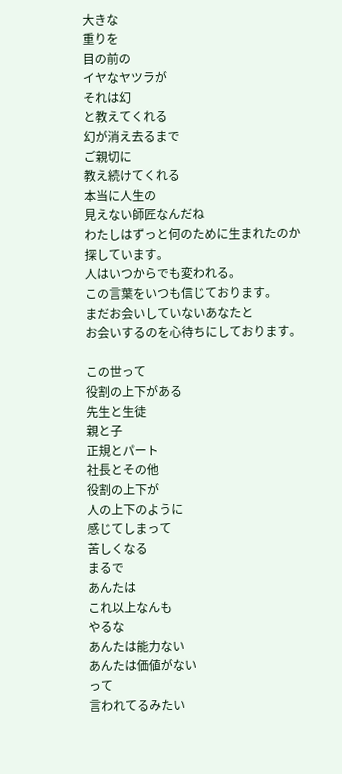大きな
重りを
目の前の
イヤなヤツラが
それは幻
と教えてくれる
幻が消え去るまで
ご親切に
教え続けてくれる
本当に人生の
見えない師匠なんだね
わたしはずっと何のために生まれたのか
探しています。
人はいつからでも変われる。
この言葉をいつも信じております。
まだお会いしていないあなたと
お会いするのを心待ちにしております。

この世って
役割の上下がある
先生と生徒
親と子
正規とパート
社長とその他
役割の上下が
人の上下のように
感じてしまって
苦しくなる
まるで
あんたは
これ以上なんも
やるな
あんたは能力ない
あんたは価値がない
って
言われてるみたい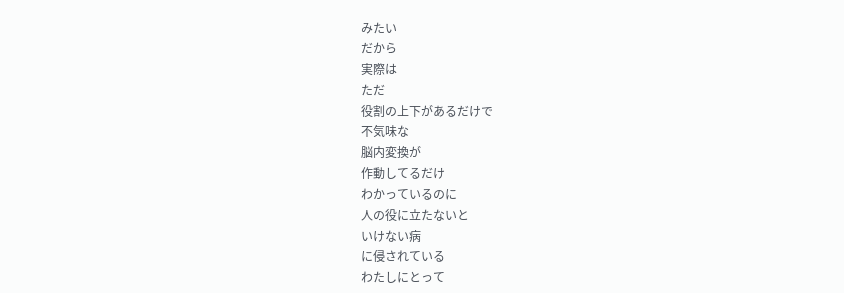みたい
だから
実際は
ただ
役割の上下があるだけで
不気味な
脳内変換が
作動してるだけ
わかっているのに
人の役に立たないと
いけない病
に侵されている
わたしにとって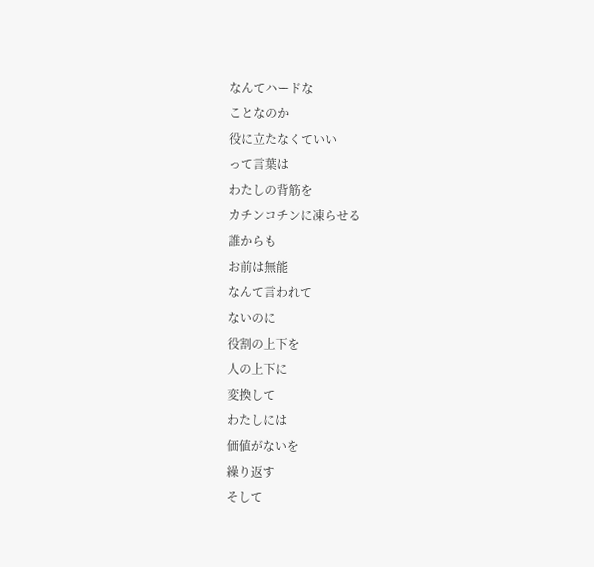なんてハードな
ことなのか
役に立たなくていい
って言葉は
わたしの背筋を
カチンコチンに凍らせる
誰からも
お前は無能
なんて言われて
ないのに
役割の上下を
人の上下に
変換して
わたしには
価値がないを
繰り返す
そして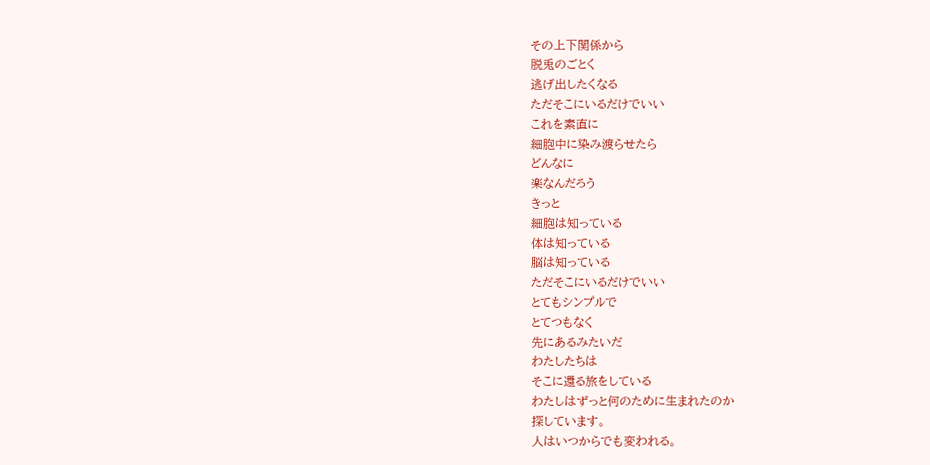その上下関係から
脱兎のごとく
逃げ出したくなる
ただそこにいるだけでいい
これを素直に
細胞中に染み渡らせたら
どんなに
楽なんだろう
きっと
細胞は知っている
体は知っている
脳は知っている
ただそこにいるだけでいい
とてもシンプルで
とてつもなく
先にあるみたいだ
わたしたちは
そこに還る旅をしている
わたしはずっと何のために生まれたのか
探しています。
人はいつからでも変われる。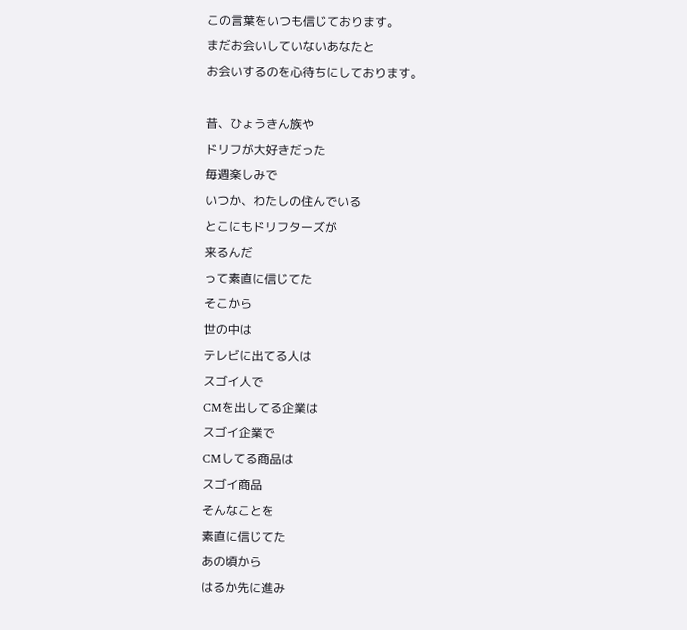この言葉をいつも信じております。
まだお会いしていないあなたと
お会いするのを心待ちにしております。

昔、ひょうきん族や
ドリフが大好きだった
毎週楽しみで
いつか、わたしの住んでいる
とこにもドリフターズが
来るんだ
って素直に信じてた
そこから
世の中は
テレビに出てる人は
スゴイ人で
CMを出してる企業は
スゴイ企業で
CMしてる商品は
スゴイ商品
そんなことを
素直に信じてた
あの頃から
はるか先に進み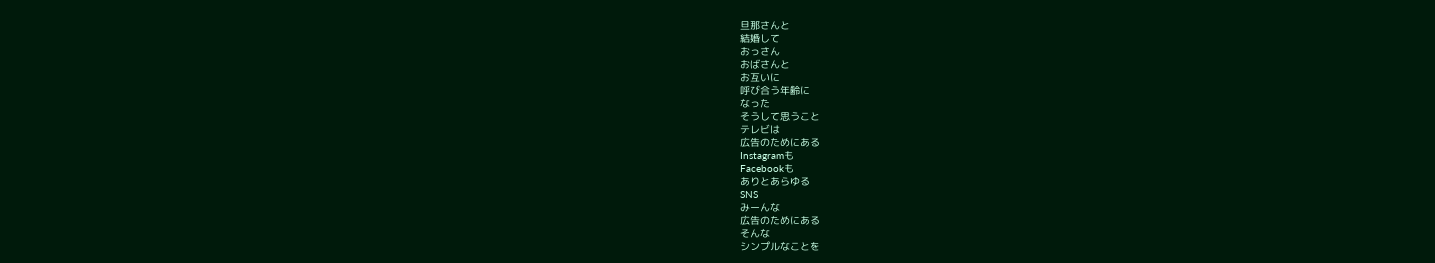旦那さんと
結婚して
おっさん
おばさんと
お互いに
呼び合う年齢に
なった
そうして思うこと
テレビは
広告のためにある
Instagramも
Facebookも
ありとあらゆる
SNS
みーんな
広告のためにある
そんな
シンプルなことを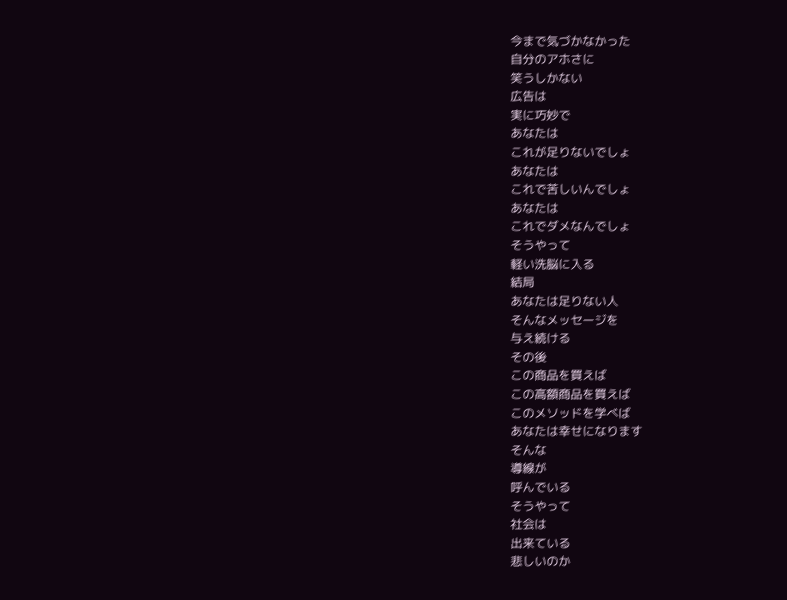今まで気づかなかった
自分のアホさに
笑うしかない
広告は
実に巧妙で
あなたは
これが足りないでしょ
あなたは
これで苦しいんでしょ
あなたは
これでダメなんでしょ
そうやって
軽い洗脳に入る
結局
あなたは足りない人
そんなメッセージを
与え続ける
その後
この商品を買えば
この高額商品を買えば
このメソッドを学べば
あなたは幸せになります
そんな
導線が
呼んでいる
そうやって
社会は
出来ている
悲しいのか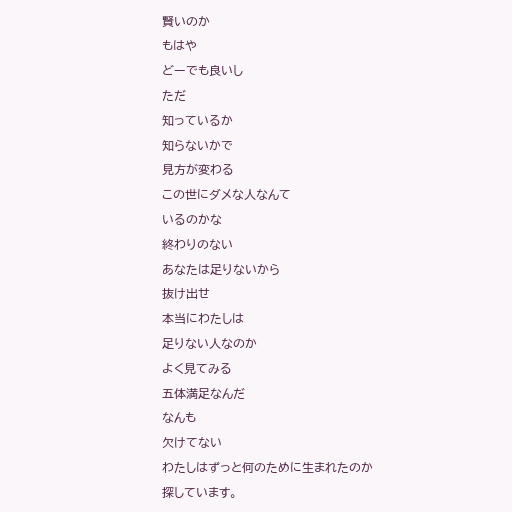賢いのか
もはや
どーでも良いし
ただ
知っているか
知らないかで
見方が変わる
この世にダメな人なんて
いるのかな
終わりのない
あなたは足りないから
抜け出せ
本当にわたしは
足りない人なのか
よく見てみる
五体満足なんだ
なんも
欠けてない
わたしはずっと何のために生まれたのか
探しています。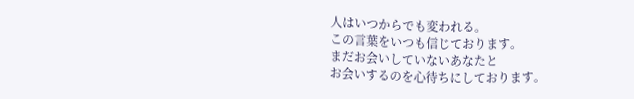人はいつからでも変われる。
この言葉をいつも信じております。
まだお会いしていないあなたと
お会いするのを心待ちにしております。